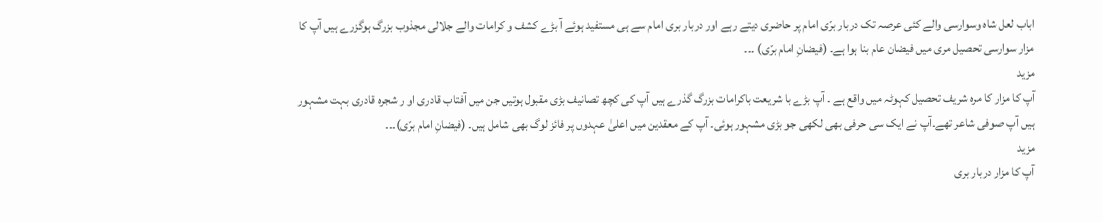اباب لعل شاہ وسوارسی والے کئی عرصہ تک دربار برّی امام پر حاضری دیتے رہے اور دربار بری امام سے ہی مستفید ہوئے آ بڑے کشف و کرامات والے جلالی مجذوب بزرگ ہوگزرے ہیں آپ کا مزار سوارسی تحصیل مری میں فیضان عام بنا ہوا ہے۔ (فیضانِ امام برّی) ۔۔۔
مزید
آپ کا مزار کا مرہ شریف تحصیل کہوٹہ میں واقع ہے ۔ آپ بڑے با شریعت باکرامات بزرگ گذرے ہیں آپ کی کچھ تصانیف بڑی مقبول ہوتیں جن میں آفتاب قادری او ر شجرہ قادری بہت مشہور ہیں آپ صوفی شاعر تھے۔آپ نے ایک سی حرفی بھی لکھی جو بڑی مشہور ہوئی۔ آپ کے معقدین میں اعلیٰ عہدوں پر فائز لوگ بھی شامل ہیں۔ (فیضانِ امام برّی)۔۔۔
مزید
آپ کا مزار دربار بری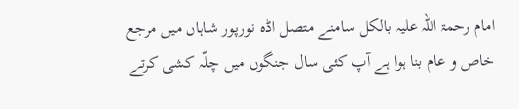امام رحمۃ اللہ علیہ بالکل سامنے متصل اڈہ نورپور شاہاں میں مرجع خاص و عام بنا ہوا ہے آپ کئی سال جنگوں میں چلّہ کشی کرتے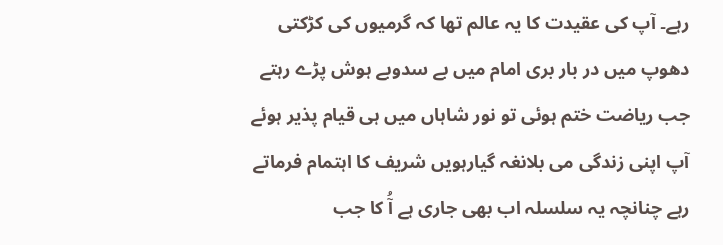رہے۔ آپ کی عقیدت کا یہ عالم تھا کہ گرمیوں کی کڑکتی دھوپ میں در بار بری امام میں بے سدوبے ہوش پڑے رہتے جب ریاضت ختم ہوئی تو نور شاہاں میں ہی قیام پذیر ہوئے آپ اپنی زندگی می بلانغہ گیارہویں شریف کا اہتمام فرماتے رہے چنانچہ یہ سلسلہ اب بھی جاری ہے آُ کا جب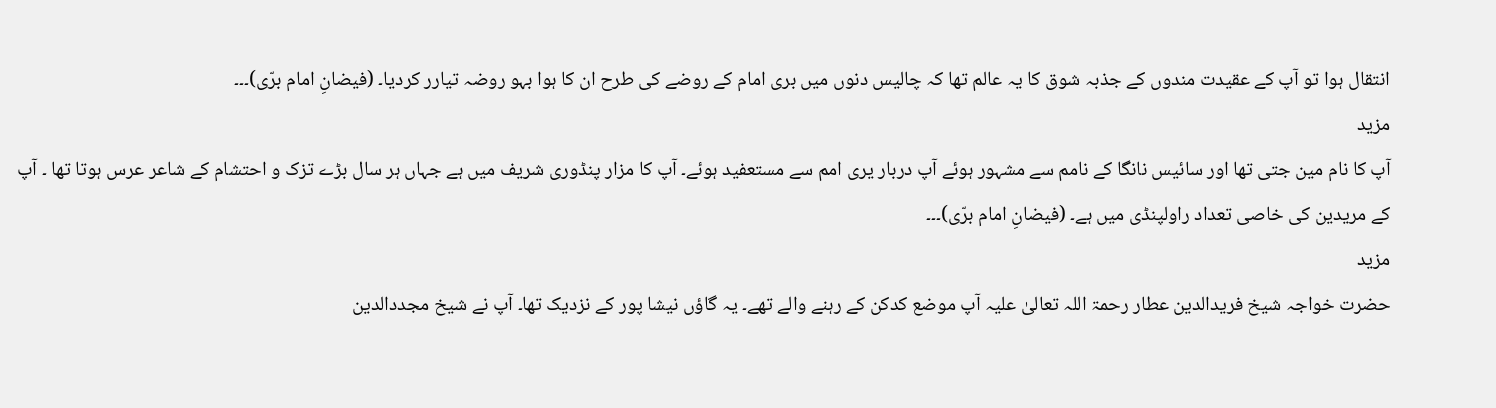انتقال ہوا تو آپ کے عقیدت مندوں کے جذبہ شوق کا یہ عالم تھا کہ چالیس دنوں میں بری امام کے روضے کی طرح ان کا ہوا بہو روضہ تیارر کردیا۔ (فیضانِ امام برّی)۔۔۔
مزید
آپ کا نام مین جتی تھا اور سائیس نانگا کے نامم سے مشہور ہوئے آپ دربار یری امم سے مستعفید ہوئے۔ آپ کا مزار پنڈوری شریف میں ہے جہاں ہر سال بڑے تزک و احتشام کے شاعر عرس ہوتا تھا ۔ آپ کے مریدین کی خاصی تعداد راولپنڈی میں ہے۔ (فیضانِ امام برّی)۔۔۔
مزید
حضرت خواجہ شیخ فریدالدین عطار رحمۃ اللہ تعالیٰ علیہ آپ موضع کدکن کے رہنے والے تھے۔ یہ گاؤں نیشا پور کے نزدیک تھا۔ آپ نے شیخ مجددالدین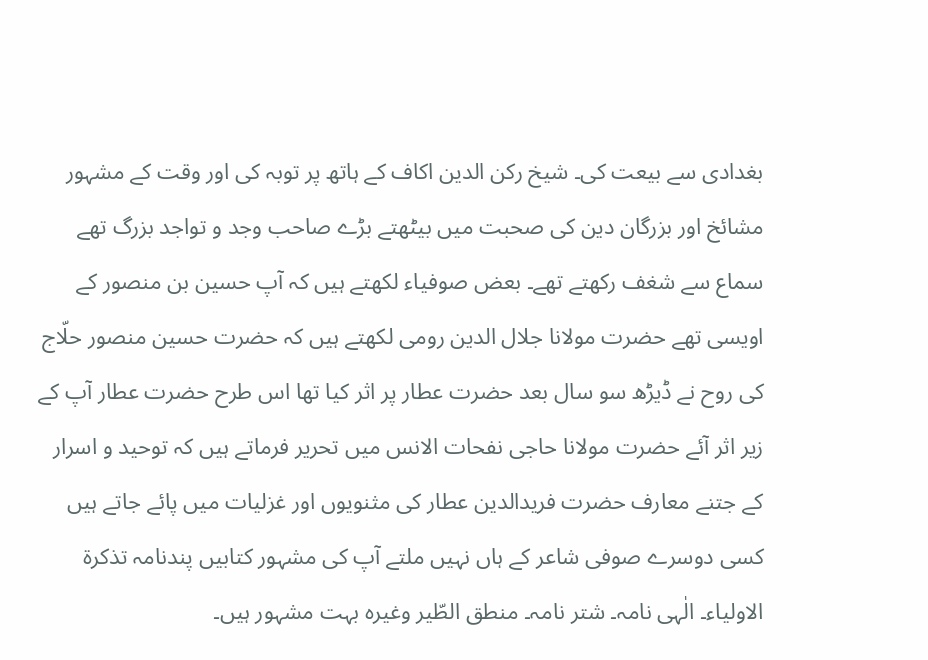بغدادی سے بیعت کی۔ شیخ رکن الدین اکاف کے ہاتھ پر توبہ کی اور وقت کے مشہور مشائخ اور بزرگان دین کی صحبت میں بیٹھتے بڑے صاحب وجد و تواجد بزرگ تھے سماع سے شغف رکھتے تھے۔ بعض صوفیاء لکھتے ہیں کہ آپ حسین بن منصور کے اویسی تھے حضرت مولانا جلال الدین رومی لکھتے ہیں کہ حضرت حسین منصور حلّاج کی روح نے ڈیڑھ سو سال بعد حضرت عطار پر اثر کیا تھا اس طرح حضرت عطار آپ کے زیر اثر آئے حضرت مولانا حاجی نفحات الانس میں تحریر فرماتے ہیں کہ توحید و اسرار کے جتنے معارف حضرت فریدالدین عطار کی مثنویوں اور غزلیات میں پائے جاتے ہیں کسی دوسرے صوفی شاعر کے ہاں نہیں ملتے آپ کی مشہور کتابیں پندنامہ تذکرۃ الاولیاء۔ الٰہی نامہ۔ شتر نامہ۔ منطق الطّیر وغیرہ بہت مشہور ہیں۔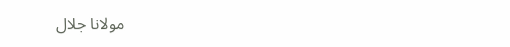مولانا جلال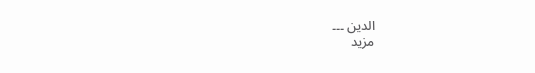الدین ۔۔۔
مزید